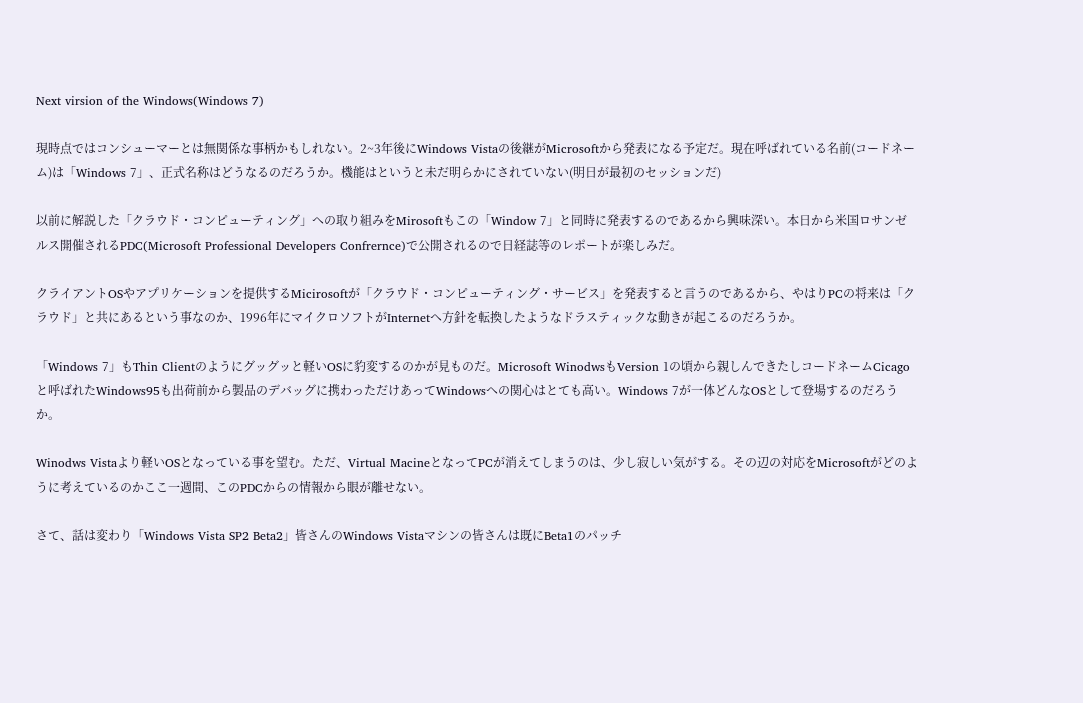Next virsion of the Windows(Windows 7)

現時点ではコンシューマーとは無関係な事柄かもしれない。2~3年後にWindows Vistaの後継がMicrosoftから発表になる予定だ。現在呼ばれている名前(コードネーム)は「Windows 7」、正式名称はどうなるのだろうか。機能はというと未だ明らかにされていない(明日が最初のセッションだ)

以前に解説した「クラウド・コンピューティング」への取り組みをMirosoftもこの「Window 7」と同時に発表するのであるから興味深い。本日から米国ロサンゼルス開催されるPDC(Microsoft Professional Developers Confrernce)で公開されるので日経誌等のレポートが楽しみだ。

クライアントOSやアプリケーションを提供するMicirosoftが「クラウド・コンピューティング・サービス」を発表すると言うのであるから、やはりPCの将来は「クラウド」と共にあるという事なのか、1996年にマイクロソフトがInternetへ方針を転換したようなドラスティックな動きが起こるのだろうか。

「Windows 7」もThin Clientのようにグッグッと軽いOSに豹変するのかが見ものだ。Microsoft WinodwsもVersion 1の頃から親しんできたしコードネームCicagoと呼ばれたWindows95も出荷前から製品のデバッグに携わっただけあってWindowsへの関心はとても高い。Windows 7が一体どんなOSとして登場するのだろうか。

Winodws Vistaより軽いOSとなっている事を望む。ただ、Virtual MacineとなってPCが消えてしまうのは、少し寂しい気がする。その辺の対応をMicrosoftがどのように考えているのかここ一週間、このPDCからの情報から眼が離せない。

さて、話は変わり「Windows Vista SP2 Beta2」皆さんのWindows Vistaマシンの皆さんは既にBeta1のパッチ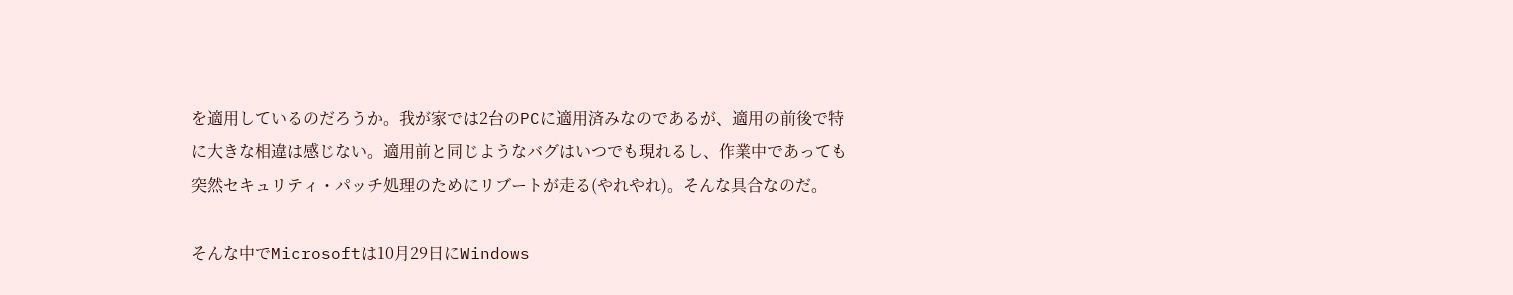を適用しているのだろうか。我が家では2台のPCに適用済みなのであるが、適用の前後で特に大きな相違は感じない。適用前と同じようなバグはいつでも現れるし、作業中であっても突然セキュリティ・パッチ処理のためにリブートが走る(やれやれ)。そんな具合なのだ。

そんな中でMicrosoftは10月29日にWindows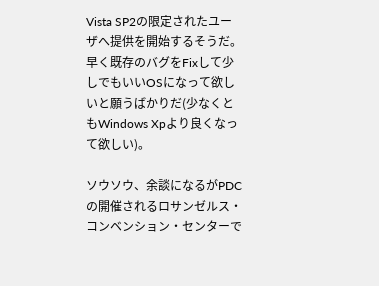Vista SP2の限定されたユーザへ提供を開始するそうだ。早く既存のバグをFixして少しでもいいOSになって欲しいと願うばかりだ(少なくともWindows Xpより良くなって欲しい)。

ソウソウ、余談になるがPDCの開催されるロサンゼルス・コンベンション・センターで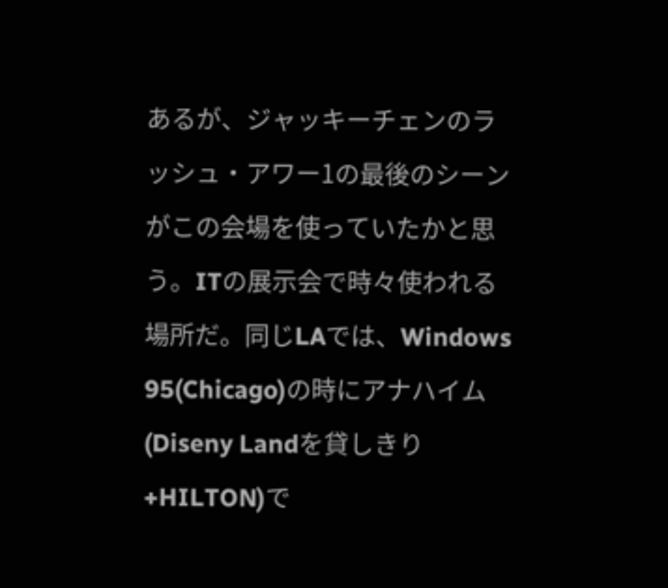あるが、ジャッキーチェンのラッシュ・アワー1の最後のシーンがこの会場を使っていたかと思う。ITの展示会で時々使われる場所だ。同じLAでは、Windows 95(Chicago)の時にアナハイム(Diseny Landを貸しきり+HILTON)で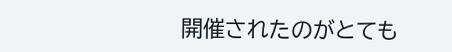開催されたのがとても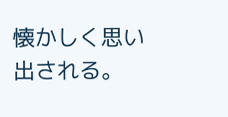懐かしく思い出される。